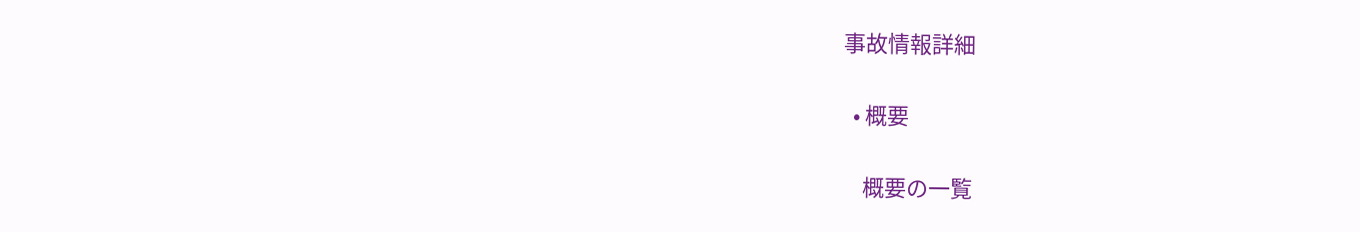事故情報詳細

  • 概要

    概要の一覧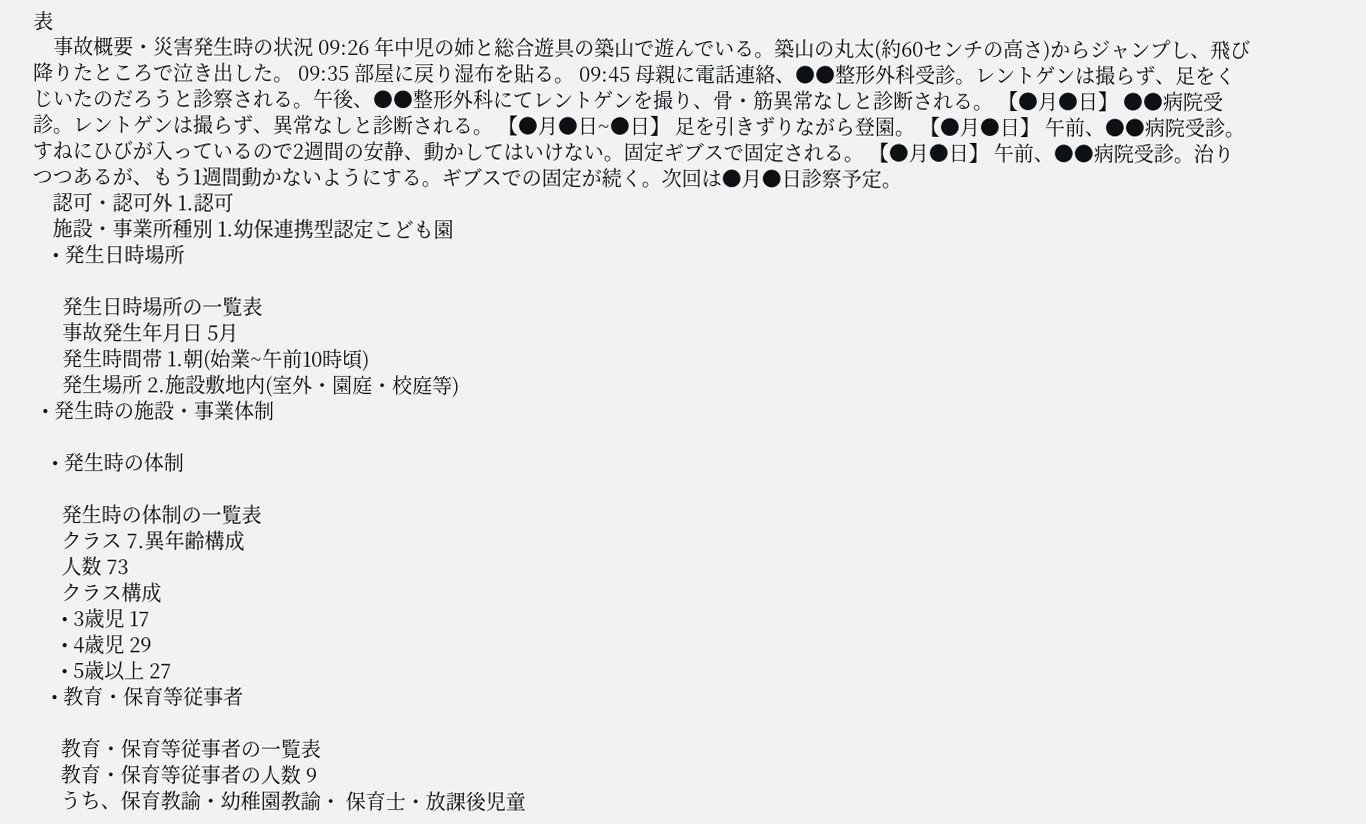表
    事故概要・災害発生時の状況 09:26 年中児の姉と総合遊具の築山で遊んでいる。築山の丸太(約60センチの高さ)からジャンプし、飛び降りたところで泣き出した。 09:35 部屋に戻り湿布を貼る。 09:45 母親に電話連絡、●●整形外科受診。レントゲンは撮らず、足をくじいたのだろうと診察される。午後、●●整形外科にてレントゲンを撮り、骨・筋異常なしと診断される。 【●月●日】 ●●病院受診。レントゲンは撮らず、異常なしと診断される。 【●月●日~●日】 足を引きずりながら登園。 【●月●日】 午前、●●病院受診。すねにひびが入っているので2週間の安静、動かしてはいけない。固定ギブスで固定される。 【●月●日】 午前、●●病院受診。治りつつあるが、もう1週間動かないようにする。ギブスでの固定が続く。次回は●月●日診察予定。
    認可・認可外 1.認可
    施設・事業所種別 1.幼保連携型認定こども園
    • 発生日時場所

      発生日時場所の一覧表
      事故発生年月日 5月
      発生時間帯 1.朝(始業~午前10時頃)
      発生場所 2.施設敷地内(室外・園庭・校庭等)
  • 発生時の施設・事業体制

    • 発生時の体制

      発生時の体制の一覧表
      クラス 7.異年齢構成
      人数 73
      クラス構成
      • 3歳児 17
      • 4歳児 29
      • 5歳以上 27
    • 教育・保育等従事者

      教育・保育等従事者の一覧表
      教育・保育等従事者の人数 9
      うち、保育教諭・幼稚園教諭・ 保育士・放課後児童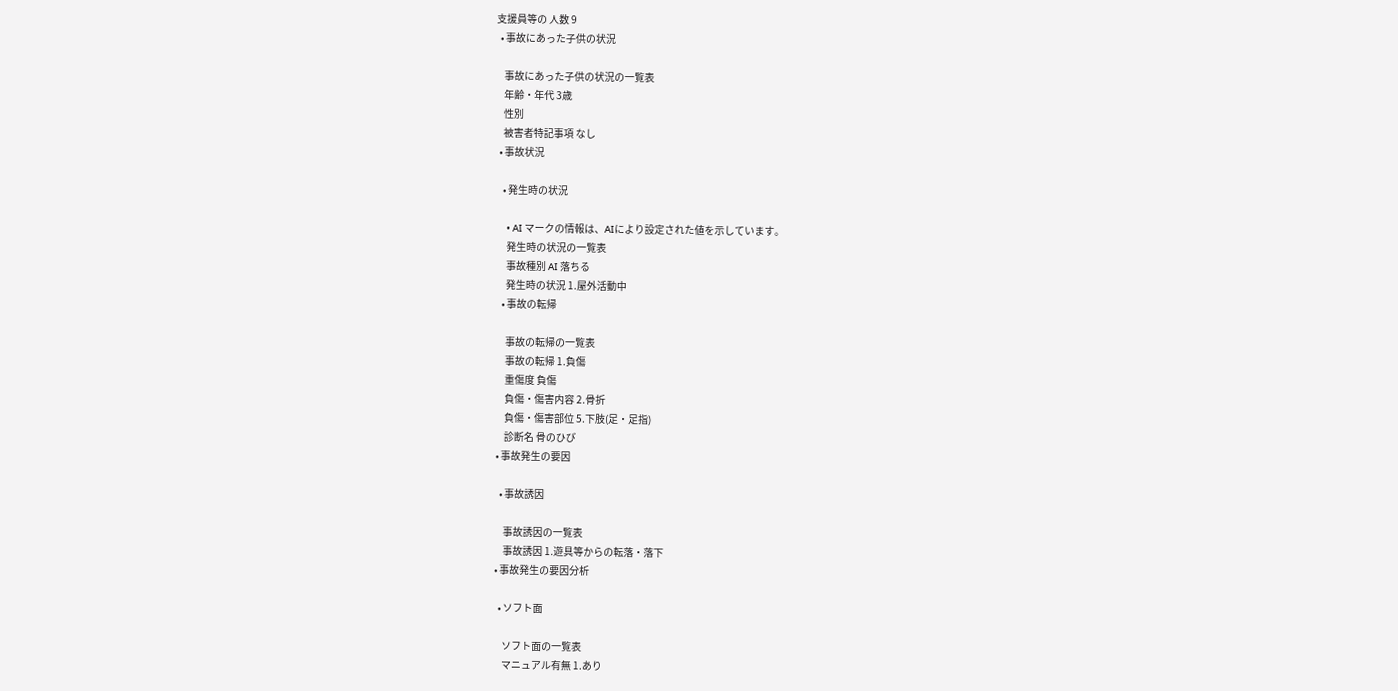支援員等の 人数 9
  • 事故にあった子供の状況

    事故にあった子供の状況の一覧表
    年齢・年代 3歳
    性別
    被害者特記事項 なし
  • 事故状況

    • 発生時の状況

      • AI マークの情報は、AIにより設定された値を示しています。
      発生時の状況の一覧表
      事故種別 AI 落ちる
      発生時の状況 1.屋外活動中
    • 事故の転帰

      事故の転帰の一覧表
      事故の転帰 1.負傷
      重傷度 負傷
      負傷・傷害内容 2.骨折
      負傷・傷害部位 5.下肢(足・足指)
      診断名 骨のひび
  • 事故発生の要因

    • 事故誘因

      事故誘因の一覧表
      事故誘因 1.遊具等からの転落・落下
  • 事故発生の要因分析

    • ソフト面

      ソフト面の一覧表
      マニュアル有無 1.あり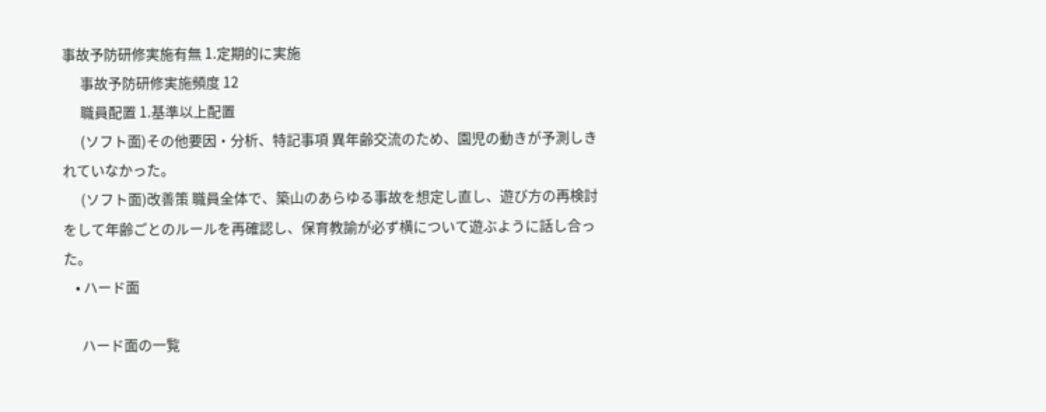事故予防研修実施有無 1.定期的に実施
      事故予防研修実施頻度 12
      職員配置 1.基準以上配置
      (ソフト面)その他要因・分析、特記事項 異年齢交流のため、園児の動きが予測しきれていなかった。
      (ソフト面)改善策 職員全体で、築山のあらゆる事故を想定し直し、遊び方の再検討をして年齢ごとのルールを再確認し、保育教諭が必ず横について遊ぶように話し合った。
    • ハード面

      ハード面の一覧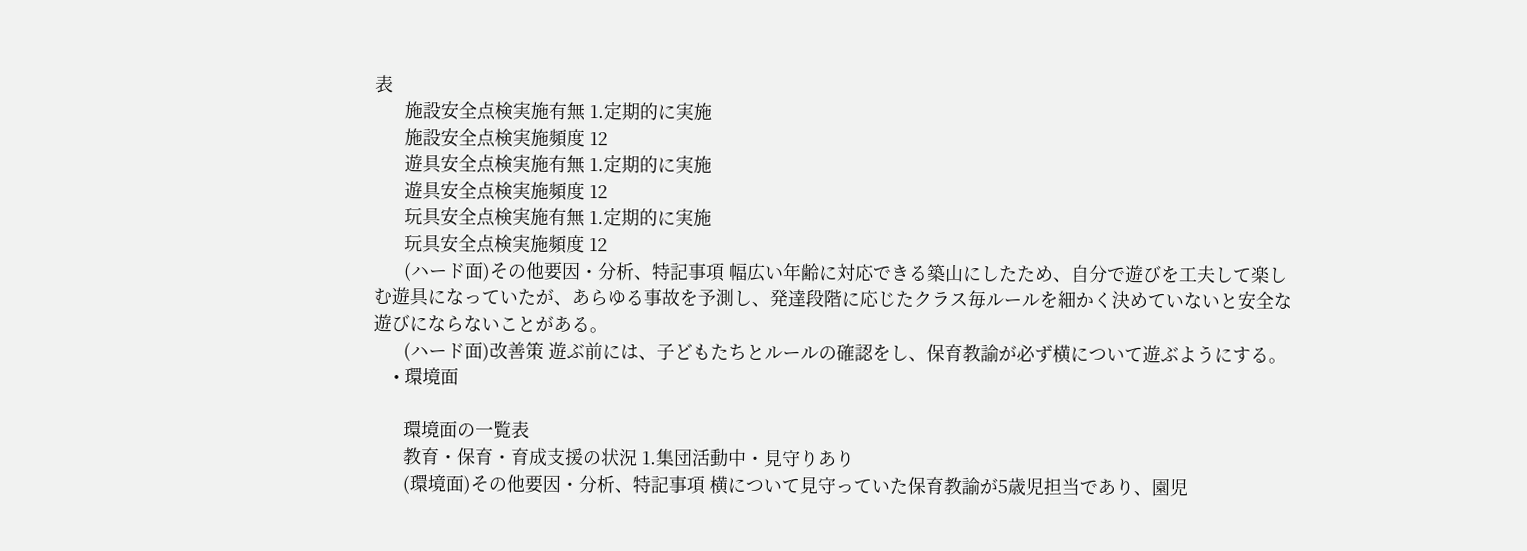表
      施設安全点検実施有無 1.定期的に実施
      施設安全点検実施頻度 12
      遊具安全点検実施有無 1.定期的に実施
      遊具安全点検実施頻度 12
      玩具安全点検実施有無 1.定期的に実施
      玩具安全点検実施頻度 12
      (ハード面)その他要因・分析、特記事項 幅広い年齢に対応できる築山にしたため、自分で遊びを工夫して楽しむ遊具になっていたが、あらゆる事故を予測し、発達段階に応じたクラス毎ルールを細かく決めていないと安全な遊びにならないことがある。
      (ハード面)改善策 遊ぶ前には、子どもたちとルールの確認をし、保育教諭が必ず横について遊ぶようにする。
    • 環境面

      環境面の一覧表
      教育・保育・育成支援の状況 1.集団活動中・見守りあり
      (環境面)その他要因・分析、特記事項 横について見守っていた保育教諭が5歳児担当であり、園児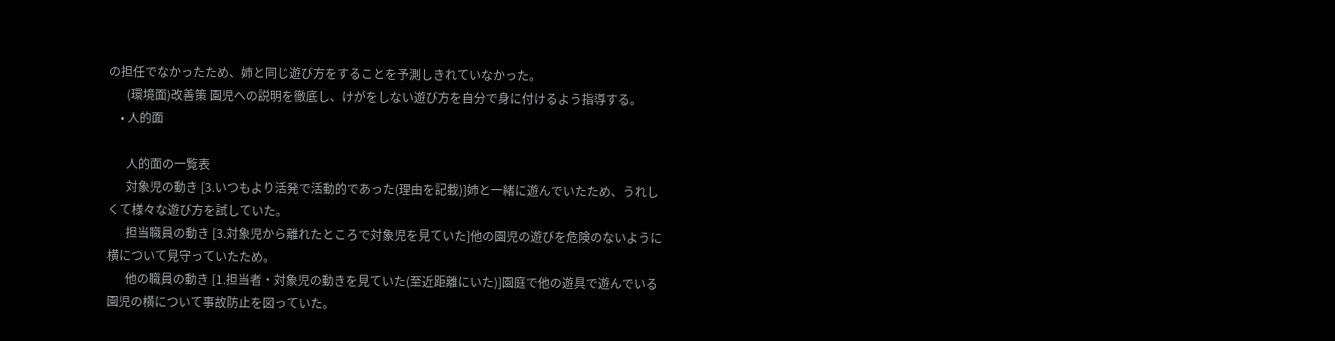の担任でなかったため、姉と同じ遊び方をすることを予測しきれていなかった。
      (環境面)改善策 園児への説明を徹底し、けがをしない遊び方を自分で身に付けるよう指導する。
    • 人的面

      人的面の一覧表
      対象児の動き [3.いつもより活発で活動的であった(理由を記載)]姉と一緒に遊んでいたため、うれしくて様々な遊び方を試していた。
      担当職員の動き [3.対象児から離れたところで対象児を見ていた]他の園児の遊びを危険のないように横について見守っていたため。
      他の職員の動き [1.担当者・対象児の動きを見ていた(至近距離にいた)]園庭で他の遊具で遊んでいる園児の横について事故防止を図っていた。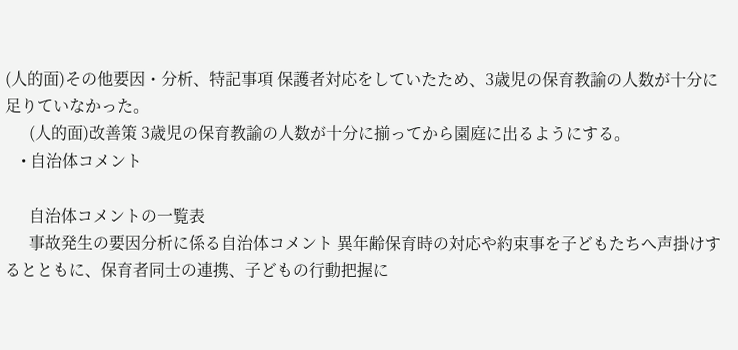(人的面)その他要因・分析、特記事項 保護者対応をしていたため、3歳児の保育教諭の人数が十分に足りていなかった。
      (人的面)改善策 3歳児の保育教諭の人数が十分に揃ってから園庭に出るようにする。
    • 自治体コメント

      自治体コメントの一覧表
      事故発生の要因分析に係る自治体コメント 異年齢保育時の対応や約束事を子どもたちへ声掛けするとともに、保育者同士の連携、子どもの行動把握に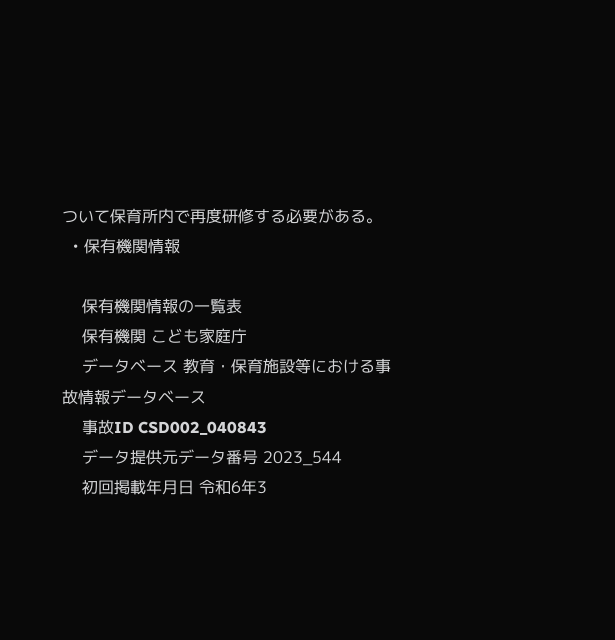ついて保育所内で再度研修する必要がある。
  • 保有機関情報

    保有機関情報の一覧表
    保有機関 こども家庭庁
    データベース 教育・保育施設等における事故情報データベース
    事故ID CSD002_040843
    データ提供元データ番号 2023_544
    初回掲載年月日 令和6年3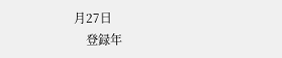月27日
    登録年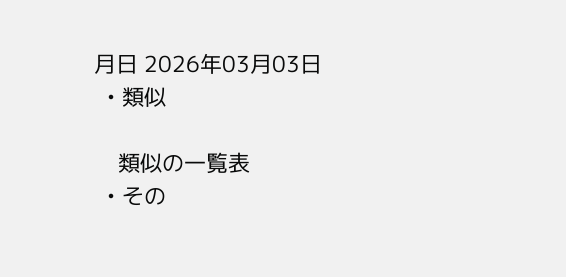月日 2026年03月03日
  • 類似

    類似の一覧表
  • その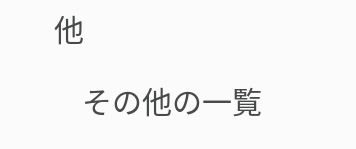他

    その他の一覧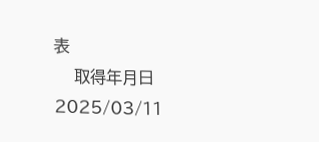表
    取得年月日 2025/03/11